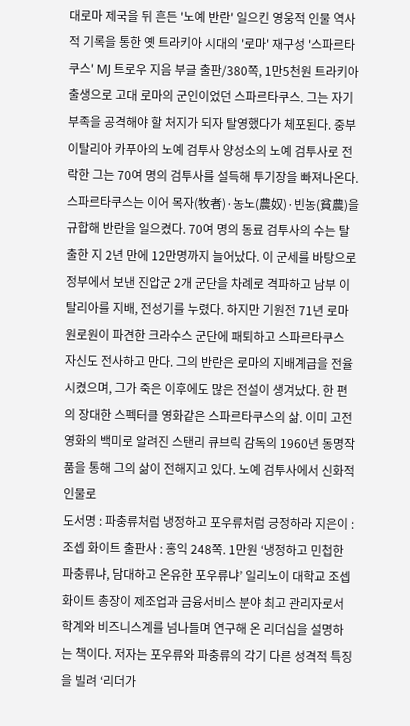대로마 제국을 뒤 흔든 '노예 반란' 일으킨 영웅적 인물 역사적 기록을 통한 옛 트라키아 시대의 '로마' 재구성 '스파르타쿠스' MJ 트로우 지음 부글 출판/380쪽, 1만5천원 트라키아 출생으로 고대 로마의 군인이었던 스파르타쿠스. 그는 자기 부족을 공격해야 할 처지가 되자 탈영했다가 체포된다. 중부 이탈리아 카푸아의 노예 검투사 양성소의 노예 검투사로 전락한 그는 70여 명의 검투사를 설득해 투기장을 빠져나온다. 스파르타쿠스는 이어 목자(牧者)·농노(農奴)·빈농(貧農)을 규합해 반란을 일으켰다. 70여 명의 동료 검투사의 수는 탈출한 지 2년 만에 12만명까지 늘어났다. 이 군세를 바탕으로 정부에서 보낸 진압군 2개 군단을 차례로 격파하고 남부 이탈리아를 지배, 전성기를 누렸다. 하지만 기원전 71년 로마 원로원이 파견한 크라수스 군단에 패퇴하고 스파르타쿠스 자신도 전사하고 만다. 그의 반란은 로마의 지배계급을 전율시켰으며, 그가 죽은 이후에도 많은 전설이 생겨났다. 한 편의 장대한 스펙터클 영화같은 스파르타쿠스의 삶. 이미 고전 영화의 백미로 알려진 스탠리 큐브릭 감독의 1960년 동명작품을 통해 그의 삶이 전해지고 있다. 노예 검투사에서 신화적 인물로
도서명 : 파충류처럼 냉정하고 포우류처럼 긍정하라 지은이 : 조셉 화이트 출판사 : 홍익 248쪽. 1만원 ‘냉정하고 민첩한 파충류냐, 담대하고 온유한 포우류냐’ 일리노이 대학교 조셉 화이트 총장이 제조업과 금융서비스 분야 최고 관리자로서 학계와 비즈니스계를 넘나들며 연구해 온 리더십을 설명하는 책이다. 저자는 포우류와 파충류의 각기 다른 성격적 특징을 빌려 ‘리더가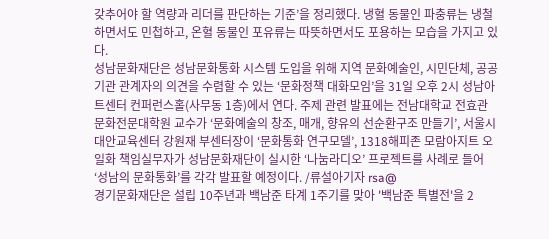갖추어야 할 역량과 리더를 판단하는 기준’을 정리했다. 냉혈 동물인 파충류는 냉철하면서도 민첩하고, 온혈 동물인 포유류는 따뜻하면서도 포용하는 모습을 가지고 있다.
성남문화재단은 성남문화통화 시스템 도입을 위해 지역 문화예술인, 시민단체, 공공기관 관계자의 의견을 수렴할 수 있는 ‘문화정책 대화모임’을 31일 오후 2시 성남아트센터 컨퍼런스홀(사무동 1층)에서 연다. 주제 관련 발표에는 전남대학교 전효관 문화전문대학원 교수가 ‘문화예술의 창조, 매개, 향유의 선순환구조 만들기’, 서울시 대안교육센터 강원재 부센터장이 ‘문화통화 연구모델’, 1318해피존 모람아지트 오일화 책임실무자가 성남문화재단이 실시한 ‘나눔라디오’ 프로젝트를 사례로 들어 ‘성남의 문화통화’를 각각 발표할 예정이다. /류설아기자 rsa@
경기문화재단은 설립 10주년과 백남준 타계 1주기를 맞아 '백남준 특별전'을 2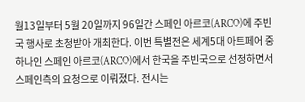월13일부터 5월 20일까지 96일간 스페인 아르코(ARCO)에 주빈국 행사로 초청받아 개최한다. 이번 특별전은 세계5대 아트페어 중 하나인 스페인 아르코(ARCO)에서 한국을 주빈국으로 선정하면서 스페인측의 요청으로 이뤄졌다. 전시는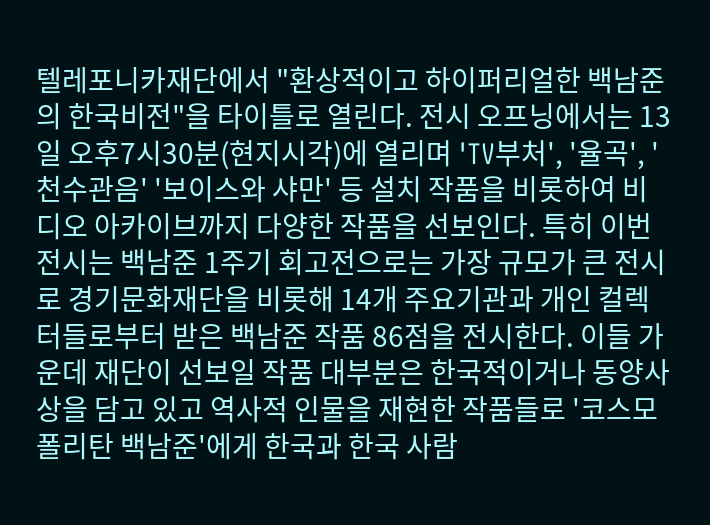텔레포니카재단에서 "환상적이고 하이퍼리얼한 백남준의 한국비전"을 타이틀로 열린다. 전시 오프닝에서는 13일 오후7시30분(현지시각)에 열리며 'TV부처', '율곡', '천수관음' '보이스와 샤만' 등 설치 작품을 비롯하여 비디오 아카이브까지 다양한 작품을 선보인다. 특히 이번 전시는 백남준 1주기 회고전으로는 가장 규모가 큰 전시로 경기문화재단을 비롯해 14개 주요기관과 개인 컬렉터들로부터 받은 백남준 작품 86점을 전시한다. 이들 가운데 재단이 선보일 작품 대부분은 한국적이거나 동양사상을 담고 있고 역사적 인물을 재현한 작품들로 '코스모폴리탄 백남준'에게 한국과 한국 사람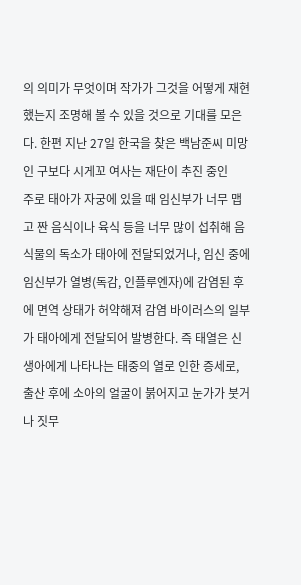의 의미가 무엇이며 작가가 그것을 어떻게 재현했는지 조명해 볼 수 있을 것으로 기대를 모은다. 한편 지난 27일 한국을 찾은 백남준씨 미망인 구보다 시게꼬 여사는 재단이 추진 중인
주로 태아가 자궁에 있을 때 임신부가 너무 맵고 짠 음식이나 육식 등을 너무 많이 섭취해 음식물의 독소가 태아에 전달되었거나, 임신 중에 임신부가 열병(독감, 인플루엔자)에 감염된 후에 면역 상태가 허약해져 감염 바이러스의 일부가 태아에게 전달되어 발병한다. 즉 태열은 신생아에게 나타나는 태중의 열로 인한 증세로, 출산 후에 소아의 얼굴이 붉어지고 눈가가 붓거나 짓무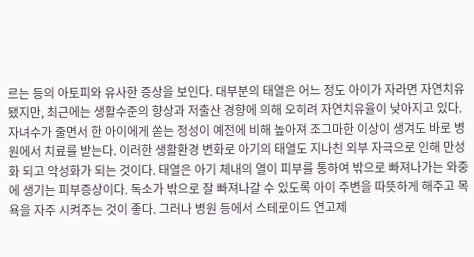르는 등의 아토피와 유사한 증상을 보인다. 대부분의 태열은 어느 정도 아이가 자라면 자연치유 됐지만, 최근에는 생활수준의 향상과 저출산 경향에 의해 오히려 자연치유율이 낮아지고 있다. 자녀수가 줄면서 한 아이에게 쏟는 정성이 예전에 비해 높아져 조그마한 이상이 생겨도 바로 병원에서 치료를 받는다. 이러한 생활환경 변화로 아기의 태열도 지나친 외부 자극으로 인해 만성화 되고 악성화가 되는 것이다. 태열은 아기 체내의 열이 피부를 통하여 밖으로 빠져나가는 와중에 생기는 피부증상이다. 독소가 밖으로 잘 빠져나갈 수 있도록 아이 주변을 따뜻하게 해주고 목욕을 자주 시켜주는 것이 좋다. 그러나 병원 등에서 스테로이드 연고제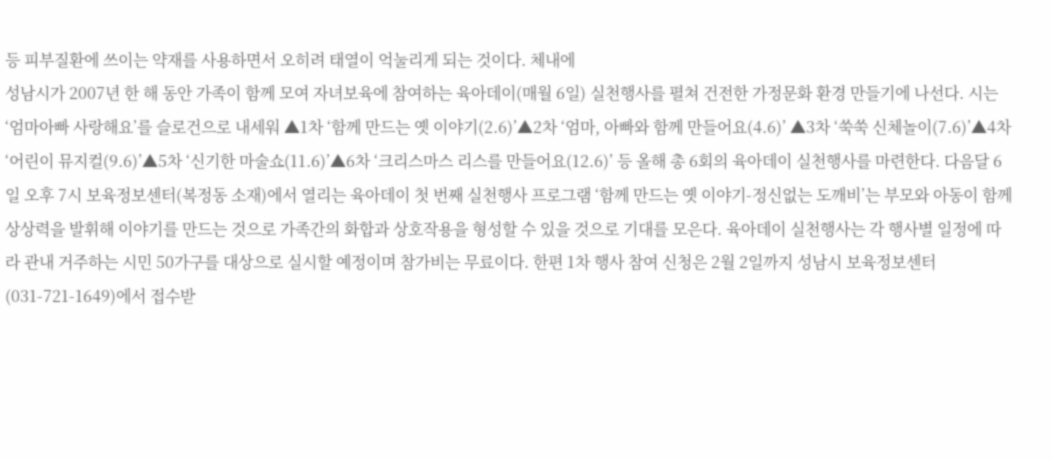등 피부질환에 쓰이는 약재를 사용하면서 오히려 태열이 억눌리게 되는 것이다. 체내에
성남시가 2007년 한 해 동안 가족이 함께 모여 자녀보육에 참여하는 육아데이(매월 6일) 실천행사를 펼쳐 건전한 가정문화 환경 만들기에 나선다. 시는 ‘엄마아빠 사랑해요’를 슬로건으로 내세워 ▲1차 ‘함께 만드는 옛 이야기(2.6)’▲2차 ‘엄마, 아빠와 함께 만들어요(4.6)’ ▲3차 ‘쑥쑥 신체놀이(7.6)’▲4차 ‘어린이 뮤지컬(9.6)’▲5차 ‘신기한 마술쇼(11.6)’▲6차 ‘크리스마스 리스를 만들어요(12.6)’ 등 올해 총 6회의 육아데이 실천행사를 마련한다. 다음달 6일 오후 7시 보육정보센터(복정동 소재)에서 열리는 육아데이 첫 번째 실천행사 프로그램 ‘함께 만드는 옛 이야기-정신없는 도깨비’는 부모와 아동이 함께 상상력을 발휘해 이야기를 만드는 것으로 가족간의 화합과 상호작용을 형성할 수 있을 것으로 기대를 모은다. 육아데이 실천행사는 각 행사별 일정에 따라 관내 거주하는 시민 50가구를 대상으로 실시할 예정이며 참가비는 무료이다. 한편 1차 행사 참여 신청은 2월 2일까지 성남시 보육정보센터(031-721-1649)에서 접수받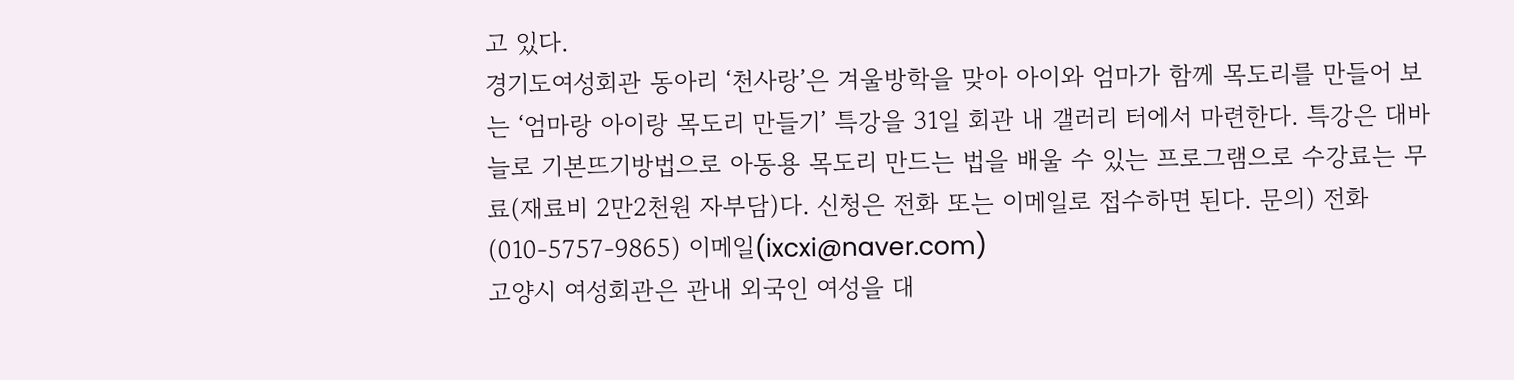고 있다.
경기도여성회관 동아리 ‘천사랑’은 겨울방학을 맞아 아이와 엄마가 함께 목도리를 만들어 보는 ‘엄마랑 아이랑 목도리 만들기’ 특강을 31일 회관 내 갤러리 터에서 마련한다. 특강은 대바늘로 기본뜨기방법으로 아동용 목도리 만드는 법을 배울 수 있는 프로그램으로 수강료는 무료(재료비 2만2천원 자부담)다. 신청은 전화 또는 이메일로 접수하면 된다. 문의) 전화(010-5757-9865) 이메일(ixcxi@naver.com)
고양시 여성회관은 관내 외국인 여성을 대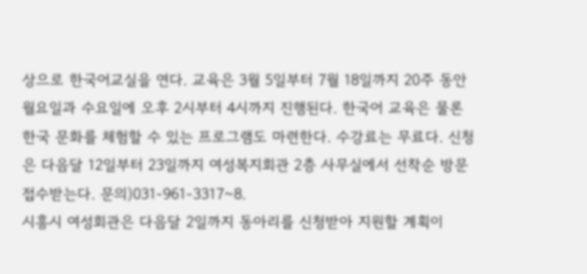상으로 한국어교실을 연다. 교육은 3월 5일부터 7월 18일까지 20주 동안 월요일과 수요일에 오후 2시부터 4시까지 진행된다. 한국어 교육은 물론 한국 문화를 체험할 수 있는 프로그램도 마련한다. 수강료는 무료다. 신청은 다음달 12일부터 23일까지 여성복지회관 2층 사무실에서 선착순 방문 접수받는다. 문의)031-961-3317~8.
시흥시 여성회관은 다음달 2일까지 동아리를 신청받아 지원할 계획이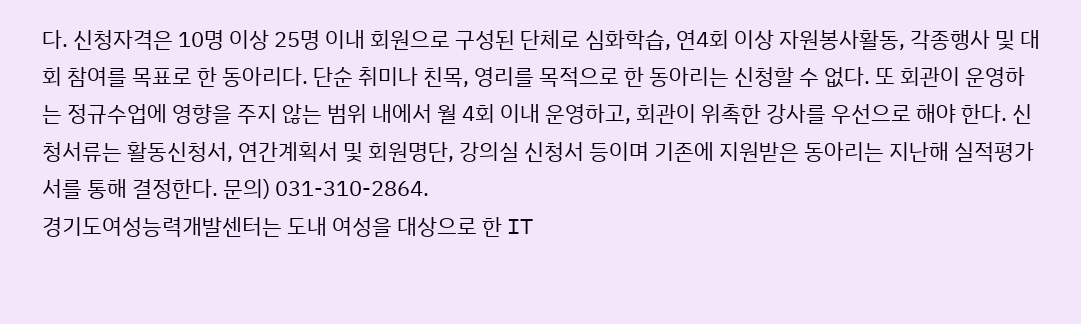다. 신청자격은 10명 이상 25명 이내 회원으로 구성된 단체로 심화학습, 연4회 이상 자원봉사활동, 각종행사 및 대회 참여를 목표로 한 동아리다. 단순 취미나 친목, 영리를 목적으로 한 동아리는 신청할 수 없다. 또 회관이 운영하는 정규수업에 영향을 주지 않는 범위 내에서 월 4회 이내 운영하고, 회관이 위촉한 강사를 우선으로 해야 한다. 신청서류는 활동신청서, 연간계획서 및 회원명단, 강의실 신청서 등이며 기존에 지원받은 동아리는 지난해 실적평가서를 통해 결정한다. 문의) 031-310-2864.
경기도여성능력개발센터는 도내 여성을 대상으로 한 IT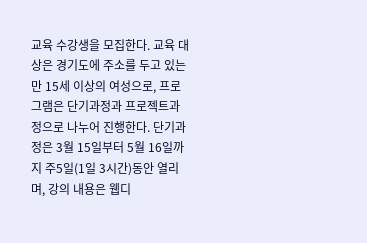교육 수강생을 모집한다. 교육 대상은 경기도에 주소를 두고 있는 만 15세 이상의 여성으로, 프로그램은 단기과정과 프로젝트과정으로 나누어 진행한다. 단기과정은 3월 15일부터 5월 16일까지 주5일(1일 3시간)동안 열리며, 강의 내용은 웹디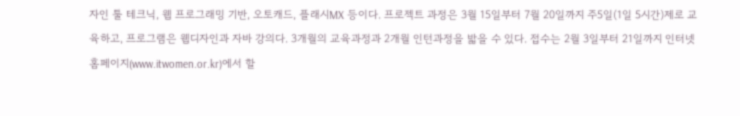자인 툴 테크닉, 웹 프로그래밍 기반, 오토캐드, 플래시MX 등이다. 프로젝트 과정은 3월 15일부터 7월 20일까지 주5일(1일 5시간)제로 교육하고, 프로그램은 웹디자인과 자바 강의다. 3개월의 교육과정과 2개월 인턴과정을 밟을 수 있다. 접수는 2월 3일부터 21일까지 인터넷 홈페이지(www.itwomen.or.kr)에서 할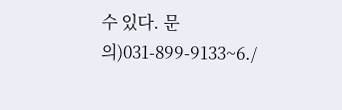수 있다. 문의)031-899-9133~6./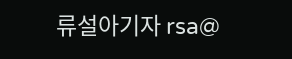류설아기자 rsa@